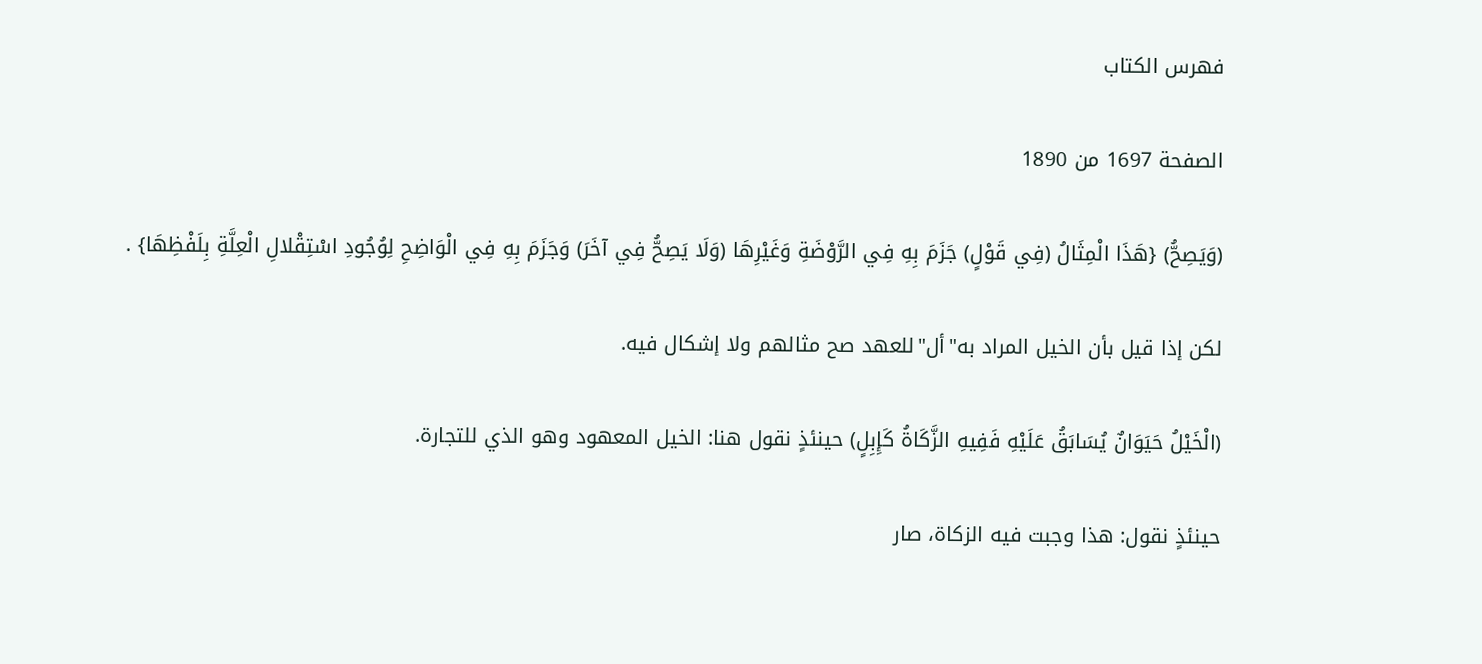فهرس الكتاب

الصفحة 1697 من 1890

(وَيَصِحُّ) {هَذَا الْمِثَالُ (فِي قَوْلٍ) جَزَمَ بِهِ فِي الرَّوْضَةِ وَغَيْرِهَا (وَلَا يَصِحُّ فِي آخَرَ) وَجَزَمَ بِهِ فِي الْوَاضِحِ لِوُجُودِ اسْتِقْلالِ الْعِلَّةِ بِلَفْظِهَا} .

لكن إذا قيل بأن الخيل المراد به"أل"للعهد صح مثالهم ولا إشكال فيه.

(الْخَيْلُ حَيَوَانٌ يُسَابَقُ عَلَيْهِ فَفِيهِ الزَّكَاةُ كَإِبِلٍ) حينئذٍ نقول هنا: الخيل المعهود وهو الذي للتجارة.

حينئذٍ نقول: هذا وجبت فيه الزكاة، صار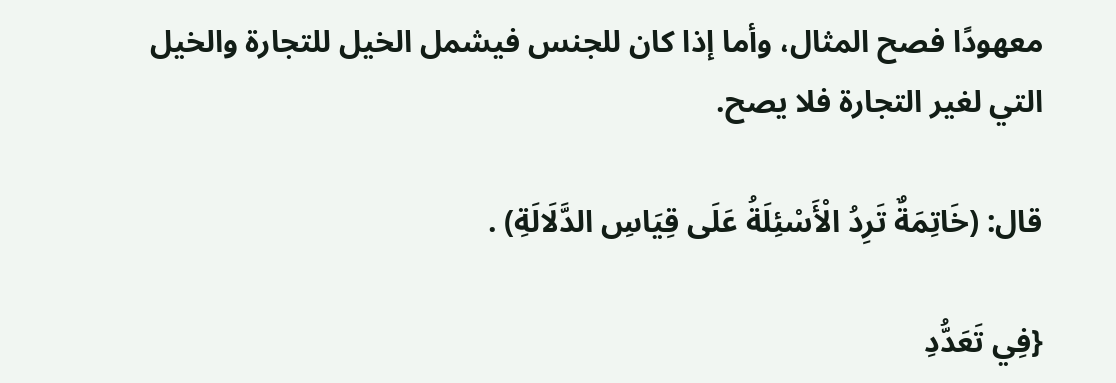معهودًا فصح المثال، وأما إذا كان للجنس فيشمل الخيل للتجارة والخيل التي لغير التجارة فلا يصح.

قال: (خَاتِمَةٌ تَرِدُ الْأَسْئِلَةُ عَلَى قِيَاسِ الدَّلَالَةِ) .

{فِي تَعَدُّدِ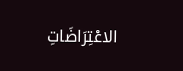الاعْتِرَاضَاتِ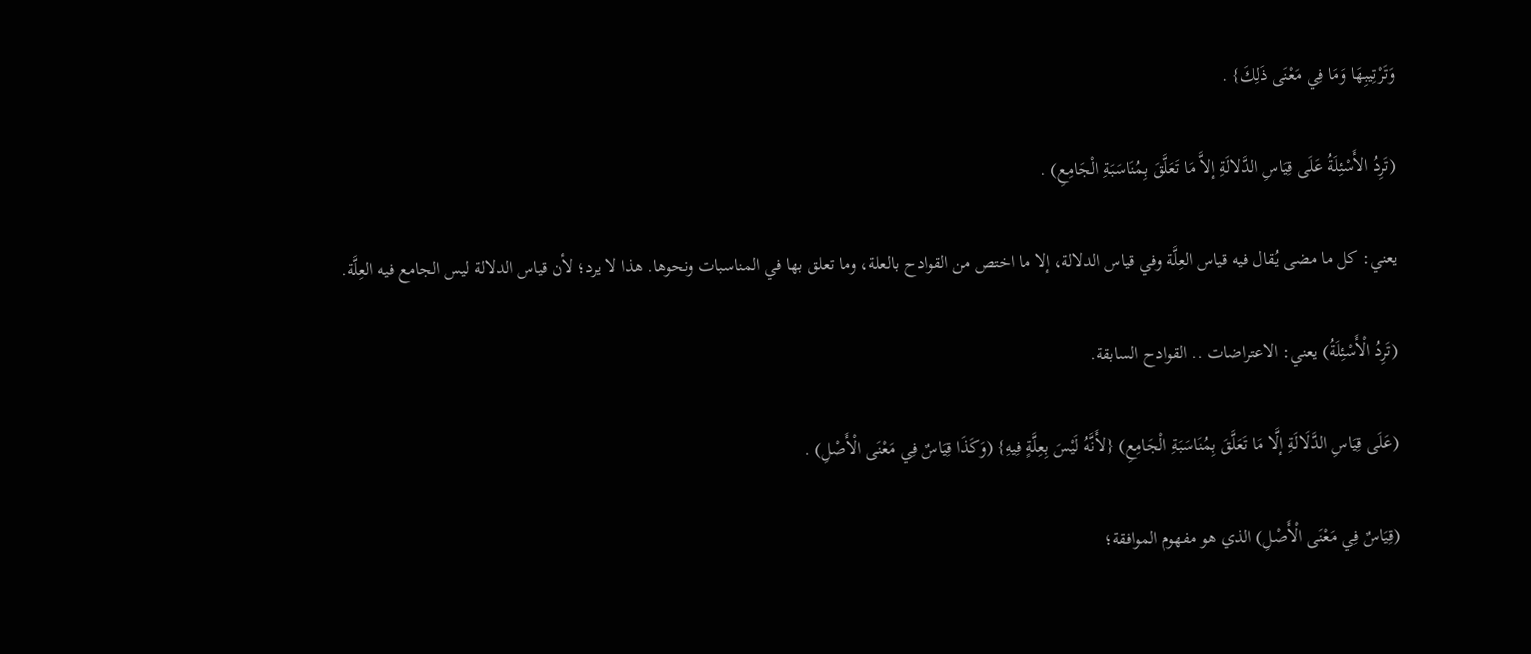وَتَرْتِيبِهَا وَمَا فِي مَعْنَى ذَلِكَ} .

(تَرِدُ الأَسْئِلَةُ عَلَى قِيَاسِ الدَّلالَةِ إلاَّ مَا تَعَلَّقَ بِمُنَاسَبَةِ الْجَامِعِ) .

يعني: كل ما مضى يُقال فيه قياس العِلَّة وفي قياس الدلالة، إلا ما اختص من القوادح بالعلة، وما تعلق بها في المناسبات ونحوها. هذا لا يرد؛ لأن قياس الدلالة ليس الجامع فيه العِلَّة.

(تَرِدُ الْأَسْئِلَةُ) يعني: الاعتراضات .. القوادح السابقة.

(عَلَى قِيَاسِ الدَّلَالَةِ إلَّا مَا تَعَلَّقَ بِمُنَاسَبَةِ الْجَامِعِ) {لأَنَّهُ لَيْسَ بِعِلَّةٍ فِيهِ} (وَكَذَا قِيَاسٌ فِي مَعْنَى الْأَصْلِ) .

(قِيَاسٌ فِي مَعْنَى الْأَصْلِ) الذي هو مفهوم الموافقة؛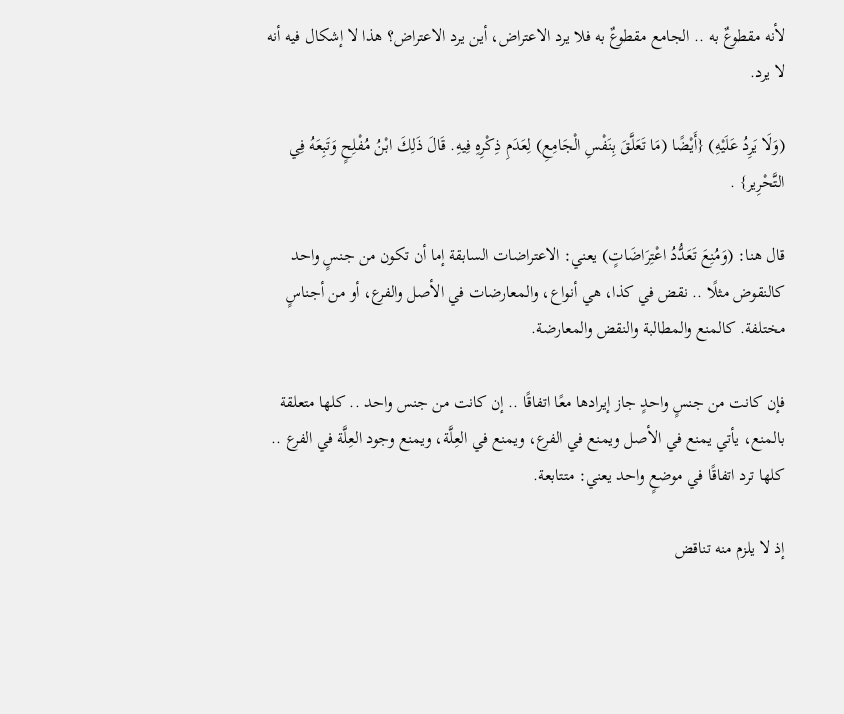لأنه مقطوعٌ به .. الجامع مقطوعٌ به فلا يرد الاعتراض، أين يرد الاعتراض؟ هذا لا إشكال فيه أنه لا يرد.

(وَلَا يَرِدُ عَلَيْهِ) {أَيْضًا (مَا تَعَلَّقَ بِنَفْسِ الْجَامِعِ) لِعَدَمِ ذِكْرِهِ فِيهِ. قَالَ ذَلِكَ ابْنُ مُفْلِحٍ وَتَبِعَهُ فِي التَّحْرِير} .

قال هنا: (وَمُنِعَ تَعَدُّدُ اعْتِرَاضَاتٍ) يعني: الاعتراضات السابقة إما أن تكون من جنسٍ واحد كالنقوض مثلًا .. نقض في كذا، هي أنواع، والمعارضات في الأصل والفرع، أو من أجناسٍ مختلفة. كالمنع والمطالبة والنقض والمعارضة.

فإن كانت من جنسٍ واحدٍ جاز إيرادها معًا اتفاقًا .. إن كانت من جنس واحد .. كلها متعلقة بالمنع، يأتي يمنع في الأصل ويمنع في الفرع، ويمنع في العِلَّة، ويمنع وجود العِلَّة في الفرع .. كلها ترد اتفاقًا في موضعٍ واحد يعني: متتابعة.

إذ لا يلزم منه تناقض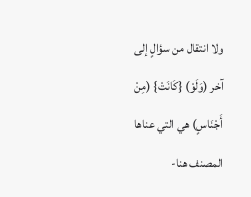ولا انتقال من سؤالٍ إلى آخر (وَلَوْ) {كَانَتْ} (مِنْ أَجْنَاسٍ) هي التي عناها المصنف هنا-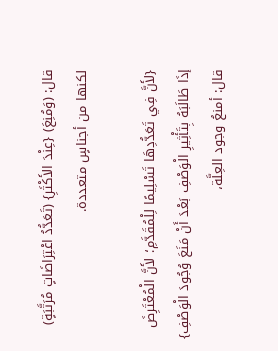قال: (وَمُنِعَ) {عِنْدَ الأَكْثَرِ} (تَعَدُّدُ اعْتِرَاضَاتٍ مُرَتَّبَةٍ) لكنها من أجناسٍ متعددة.

{لأَنَّ فِي تَعَدُّدِهَا تَسْلِيمًا لِلْمُقَدَّمِ؛ لأَنَّ الْمُعْتَرِضَ إذَا طَالَبَهُ بِتَأْثِيرِ الْوَصْفِ بَعْدَ أَنْ مَنَعَ وُجُودَ الْوَصْفِ} قال: أمنعُ وجود العِلَّة،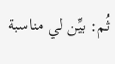ثُم: بيِّن لي مناسبة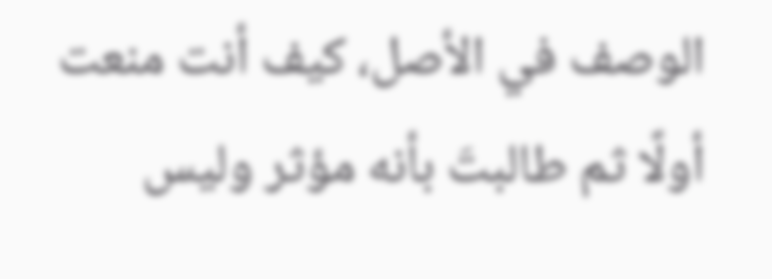الوصف في الأصل، كيف أنت منعت أولًا ثم طالبتَ بأنه مؤثر وليس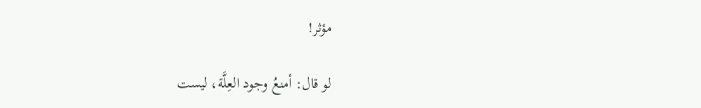مؤثر!

لو قال: أمنعُ وجود العِلَّة، ليست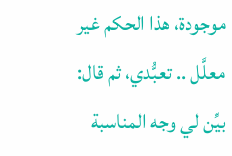موجودة، هذا الحكم غير معلَّل .. تعبُّدي، ثم قال: بيِّن لي وجه المناسبة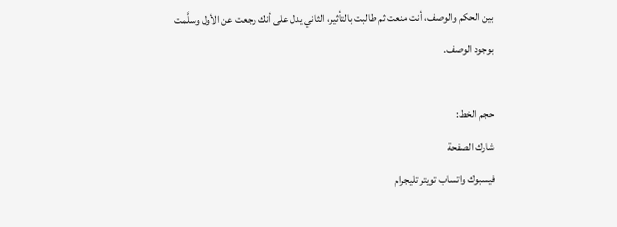بين الحكم والوصف، أنت منعت ثم طالبت بالتأثير، الثاني يدل على أنك رجعت عن الأول وسلَّمت بوجود الوصف.

حجم الخط:
شارك الصفحة
فيسبوك واتساب تويتر تليجرام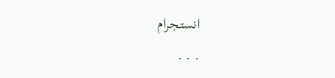انستجرام
. . .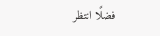فضلًا انتظر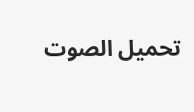تحميل الصوت